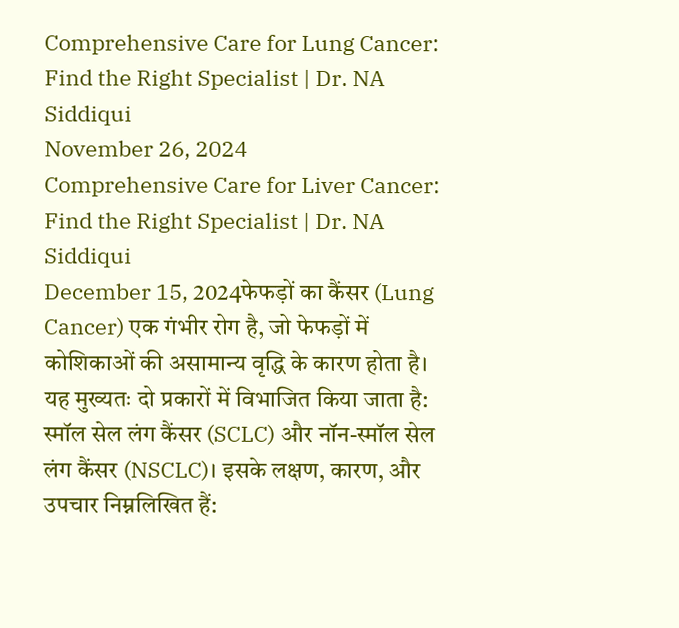Comprehensive Care for Lung Cancer: Find the Right Specialist | Dr. NA Siddiqui
November 26, 2024
Comprehensive Care for Liver Cancer: Find the Right Specialist | Dr. NA Siddiqui
December 15, 2024फेफड़ों का कैंसर (Lung Cancer) एक गंभीर रोग है, जो फेफड़ों में कोशिकाओं की असामान्य वृद्धि के कारण होता है। यह मुख्यतः दो प्रकारों में विभाजित किया जाता है: स्मॉल सेल लंग कैंसर (SCLC) और नॉन-स्मॉल सेल लंग कैंसर (NSCLC)। इसके लक्षण, कारण, और उपचार निम्नलिखित हैं: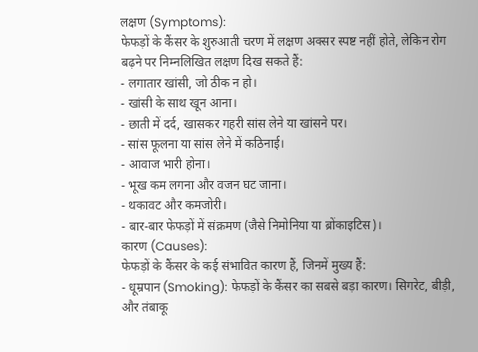लक्षण (Symptoms):
फेफड़ों के कैंसर के शुरुआती चरण में लक्षण अक्सर स्पष्ट नहीं होते, लेकिन रोग बढ़ने पर निम्नलिखित लक्षण दिख सकते हैं:
- लगातार खांसी, जो ठीक न हो।
- खांसी के साथ खून आना।
- छाती में दर्द, खासकर गहरी सांस लेने या खांसने पर।
- सांस फूलना या सांस लेने में कठिनाई।
- आवाज भारी होना।
- भूख कम लगना और वजन घट जाना।
- थकावट और कमजोरी।
- बार-बार फेफड़ों में संक्रमण (जैसे निमोनिया या ब्रोंकाइटिस)।
कारण (Causes):
फेफड़ों के कैंसर के कई संभावित कारण हैं, जिनमें मुख्य हैं:
- धूम्रपान (Smoking): फेफड़ों के कैंसर का सबसे बड़ा कारण। सिगरेट, बीड़ी, और तंबाकू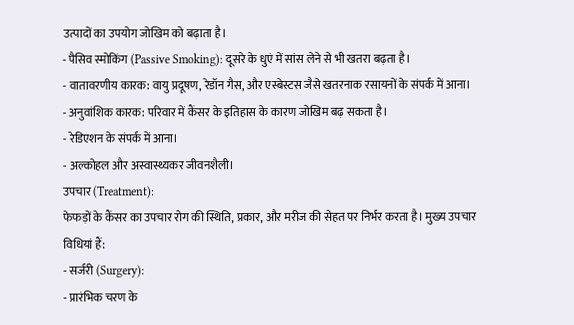उत्पादों का उपयोग जोखिम को बढ़ाता है।
- पैसिव स्मोकिंग (Passive Smoking): दूसरे के धुएं में सांस लेने से भी खतरा बढ़ता है।
- वातावरणीय कारक: वायु प्रदूषण, रेडॉन गैस, और एस्बेस्टस जैसे खतरनाक रसायनों के संपर्क में आना।
- अनुवांशिक कारक: परिवार में कैंसर के इतिहास के कारण जोखिम बढ़ सकता है।
- रेडिएशन के संपर्क में आना।
- अल्कोहल और अस्वास्थ्यकर जीवनशैली।
उपचार (Treatment):
फेफड़ों के कैंसर का उपचार रोग की स्थिति, प्रकार, और मरीज की सेहत पर निर्भर करता है। मुख्य उपचार विधियां हैं:
- सर्जरी (Surgery):
- प्रारंभिक चरण के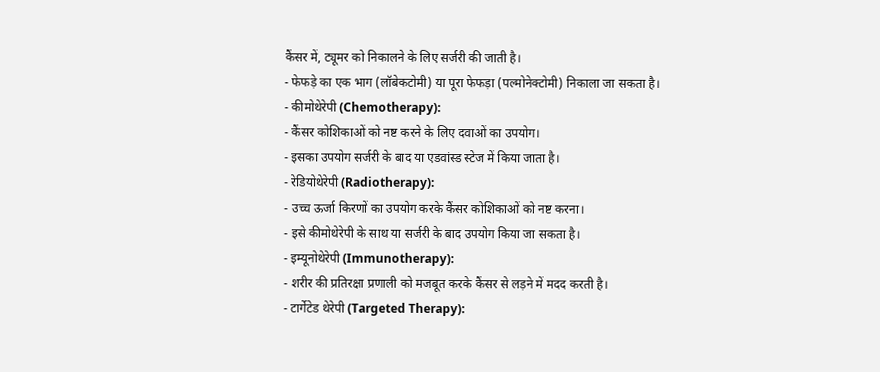कैंसर में, ट्यूमर को निकालने के लिए सर्जरी की जाती है।
- फेफड़े का एक भाग (लॉबेकटोमी) या पूरा फेफड़ा (पल्मोनेक्टोमी) निकाला जा सकता है।
- कीमोथेरेपी (Chemotherapy):
- कैंसर कोशिकाओं को नष्ट करने के लिए दवाओं का उपयोग।
- इसका उपयोग सर्जरी के बाद या एडवांस्ड स्टेज में किया जाता है।
- रेडियोथेरेपी (Radiotherapy):
- उच्च ऊर्जा किरणों का उपयोग करके कैंसर कोशिकाओं को नष्ट करना।
- इसे कीमोथेरेपी के साथ या सर्जरी के बाद उपयोग किया जा सकता है।
- इम्यूनोथेरेपी (Immunotherapy):
- शरीर की प्रतिरक्षा प्रणाली को मजबूत करके कैंसर से लड़ने में मदद करती है।
- टार्गेटेड थेरेपी (Targeted Therapy):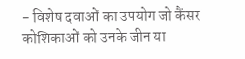- विशेष दवाओं का उपयोग जो कैंसर कोशिकाओं को उनके जीन या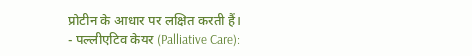प्रोटीन के आधार पर लक्षित करती हैं।
- पल्लीएटिव केयर (Palliative Care):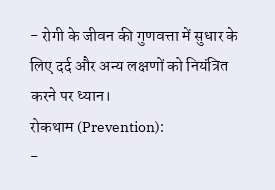- रोगी के जीवन की गुणवत्ता में सुधार के लिए दर्द और अन्य लक्षणों को नियंत्रित करने पर ध्यान।
रोकथाम (Prevention):
-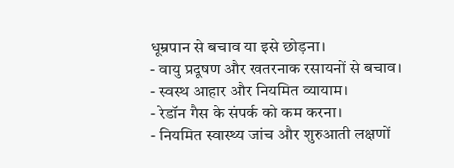धूम्रपान से बचाव या इसे छोड़ना।
- वायु प्रदूषण और खतरनाक रसायनों से बचाव।
- स्वस्थ आहार और नियमित व्यायाम।
- रेडॉन गैस के संपर्क को कम करना।
- नियमित स्वास्थ्य जांच और शुरुआती लक्षणों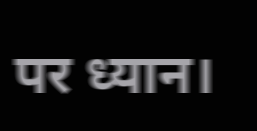पर ध्यान।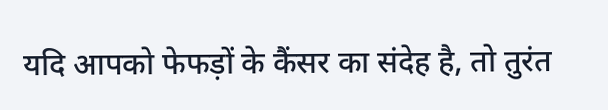यदि आपको फेफड़ों के कैंसर का संदेह है, तो तुरंत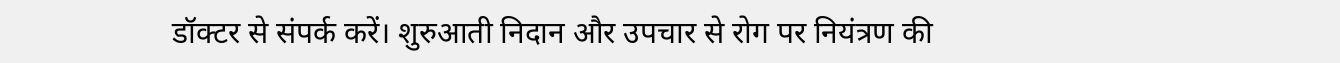डॉक्टर से संपर्क करें। शुरुआती निदान और उपचार से रोग पर नियंत्रण की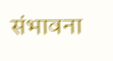संभावना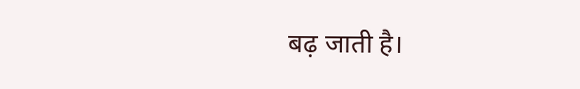बढ़ जाती है।